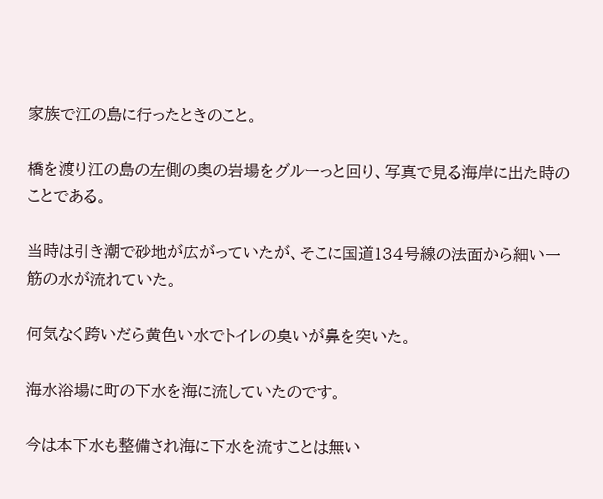家族で江の島に行ったときのこと。

橋を渡り江の島の左側の奥の岩場をグルーっと回り、写真で見る海岸に出た時のことである。

当時は引き潮で砂地が広がっていたが、そこに国道134号線の法面から細い一筋の水が流れていた。

何気なく跨いだら黄色い水でトイレの臭いが鼻を突いた。

海水浴場に町の下水を海に流していたのです。

今は本下水も整備され海に下水を流すことは無い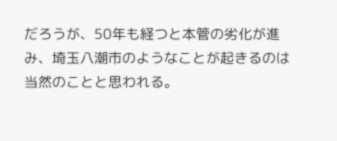だろうが、50年も経つと本管の劣化が進み、埼玉八潮市のようなことが起きるのは当然のことと思われる。